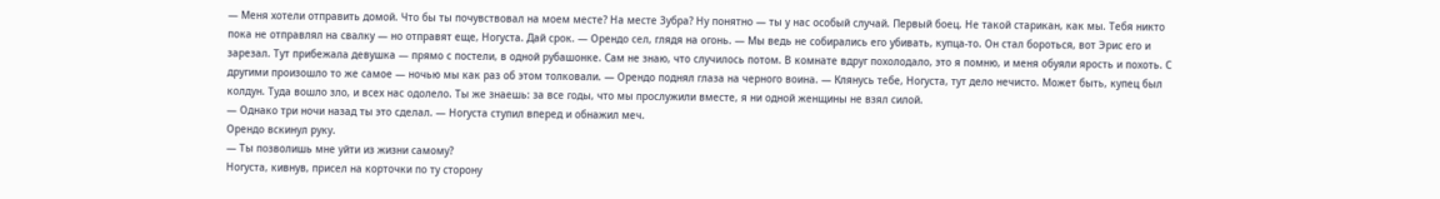— Меня хотели отправить домой. Что бы ты почувствовал на моем месте? На месте Зубра? Ну понятно — ты у нас особый случай. Первый боец. Не такой старикан, как мы. Тебя никто пока не отправлял на свалку — но отправят еще, Ногуста. Дай срок. — Орендо сел, глядя на огонь. — Мы ведь не собирались его убивать, купца-то. Он стал бороться, вот Эрис его и зарезал. Тут прибежала девушка — прямо с постели, в одной рубашонке. Сам не знаю, что случилось потом. В комнате вдруг похолодало, это я помню, и меня обуяли ярость и похоть. С другими произошло то же самое — ночью мы как раз об этом толковали. — Орендо поднял глаза на черного воина. — Клянусь тебе, Ногуста, тут дело нечисто. Может быть, купец был колдун. Туда вошло зло, и всех нас одолело. Ты же знаешь: за все годы, что мы прослужили вместе, я ни одной женщины не взял силой.
— Однако три ночи назад ты это сделал. — Ногуста ступил вперед и обнажил меч.
Орендо вскинул руку.
— Ты позволишь мне уйти из жизни самому?
Ногуста, кивнув, присел на корточки по ту сторону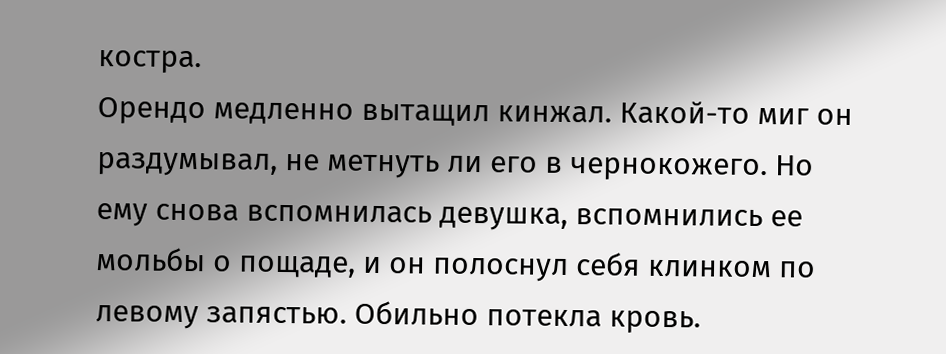костра.
Орендо медленно вытащил кинжал. Какой-то миг он раздумывал, не метнуть ли его в чернокожего. Но ему снова вспомнилась девушка, вспомнились ее мольбы о пощаде, и он полоснул себя клинком по левому запястью. Обильно потекла кровь.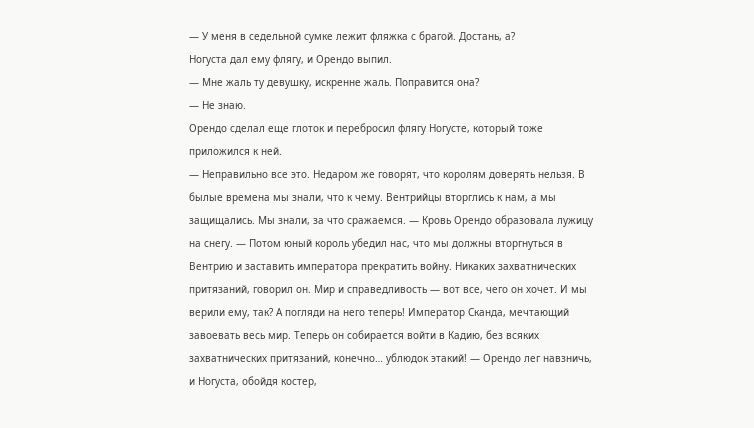— У меня в седельной сумке лежит фляжка с брагой. Достань, а?
Ногуста дал ему флягу, и Орендо выпил.
— Мне жаль ту девушку, искренне жаль. Поправится она?
— Не знаю.
Орендо сделал еще глоток и перебросил флягу Ногусте, который тоже приложился к ней.
— Неправильно все это. Недаром же говорят, что королям доверять нельзя. В былые времена мы знали, что к чему. Вентрийцы вторглись к нам, а мы защищались. Мы знали, за что сражаемся. — Кровь Орендо образовала лужицу на снегу. — Потом юный король убедил нас, что мы должны вторгнуться в Вентрию и заставить императора прекратить войну. Никаких захватнических притязаний, говорил он. Мир и справедливость — вот все, чего он хочет. И мы верили ему, так? А погляди на него теперь! Император Сканда, мечтающий завоевать весь мир. Теперь он собирается войти в Кадию, без всяких захватнических притязаний, конечно… ублюдок этакий! — Орендо лег навзничь, и Ногуста, обойдя костер,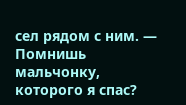сел рядом с ним. — Помнишь мальчонку, которого я спас?